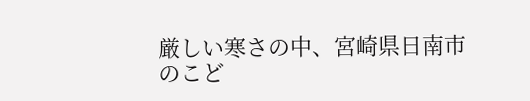厳しい寒さの中、宮崎県日南市のこど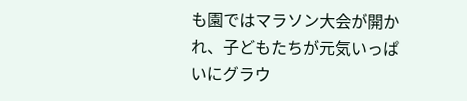も園ではマラソン大会が開かれ、子どもたちが元気いっぱいにグラウ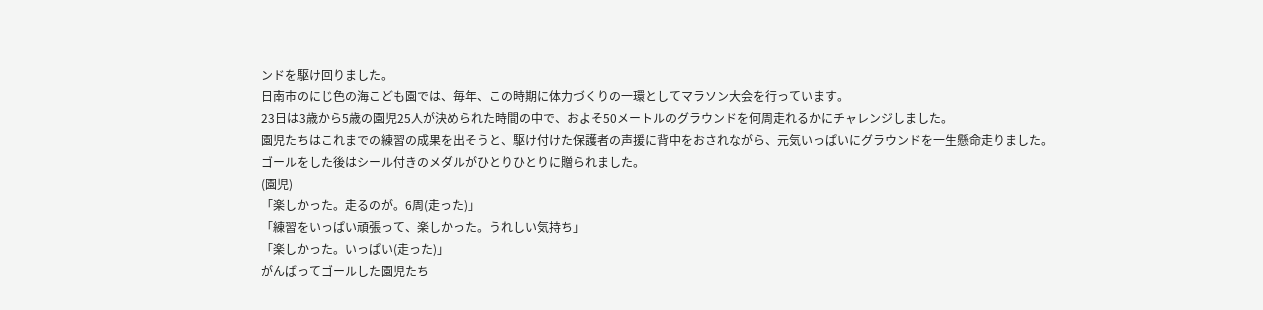ンドを駆け回りました。
日南市のにじ色の海こども園では、毎年、この時期に体力づくりの一環としてマラソン大会を行っています。
23日は3歳から5歳の園児25人が決められた時間の中で、およそ50メートルのグラウンドを何周走れるかにチャレンジしました。
園児たちはこれまでの練習の成果を出そうと、駆け付けた保護者の声援に背中をおされながら、元気いっぱいにグラウンドを一生懸命走りました。
ゴールをした後はシール付きのメダルがひとりひとりに贈られました。
(園児)
「楽しかった。走るのが。6周(走った)」
「練習をいっぱい頑張って、楽しかった。うれしい気持ち」
「楽しかった。いっぱい(走った)」
がんばってゴールした園児たち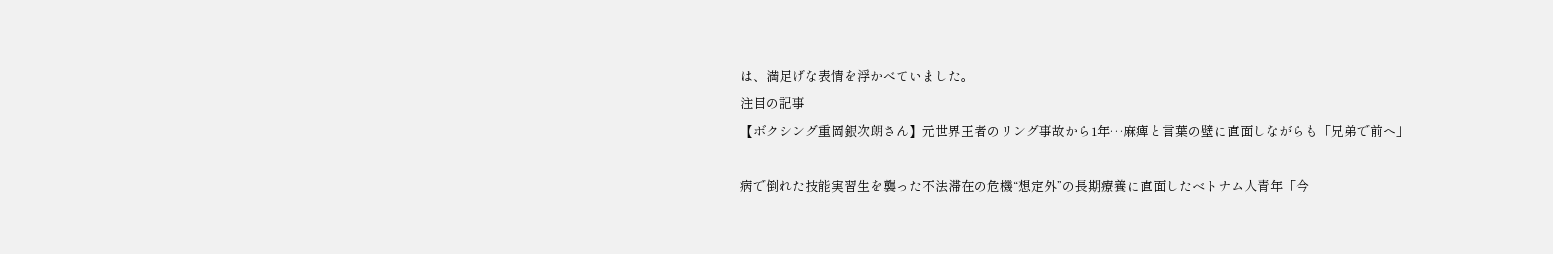は、満足げな表情を浮かべていました。
注目の記事
【ボクシング重岡銀次朗さん】元世界王者のリング事故から1年…麻痺と言葉の壁に直面しながらも「兄弟で前へ」

病で倒れた技能実習生を襲った不法滞在の危機“想定外”の長期療養に直面したベトナム人青年「今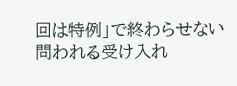回は特例」で終わらせない 問われる受け入れ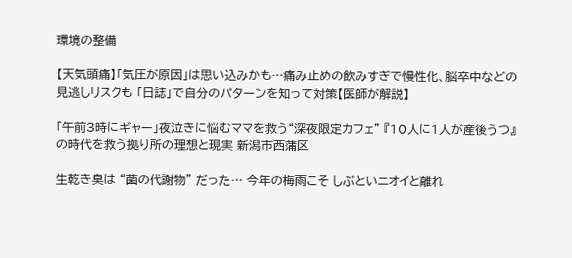環境の整備

【天気頭痛】「気圧が原因」は思い込みかも…痛み止めの飲みすぎで慢性化、脳卒中などの見逃しリスクも 「日誌」で自分のパターンを知って対策【医師が解説】

「午前3時にギャー」夜泣きに悩むママを救う“深夜限定カフェ” 『10人に1人が産後うつ』の時代を救う拠り所の理想と現実 新潟市西蒲区

生乾き臭は “菌の代謝物” だった… 今年の梅雨こそ しぶといニオイと離れ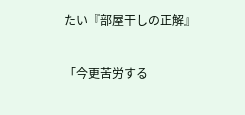たい『部屋干しの正解』

「今更苦労する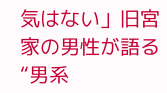気はない」旧宮家の男性が語る“男系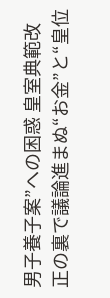男子養子案”への困惑 皇室典範改正の裏で議論進まぬ“お金”と“皇位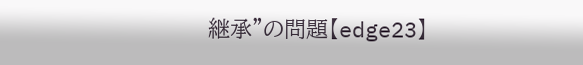継承”の問題【edge23】